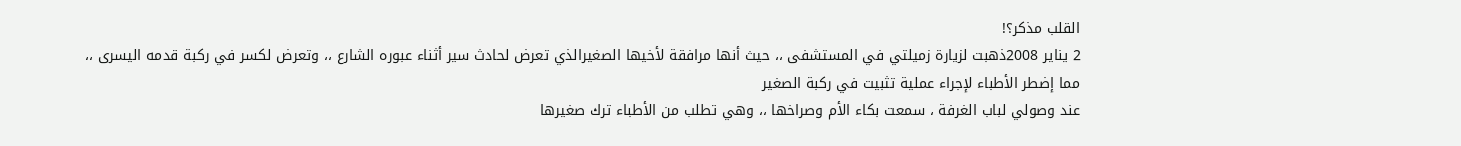القلب مذكر؟!
2 يناير 2008ذهبت لزيارة زميلتي في المستشفى ،، حيث أنها مرافقة لأخيها الصغيرالذي تعرض لحادث سير أثناء عبوره الشارع ،، وتعرض لكسر في ركبة قدمه اليسرى ،،
مما إضطر الأطباء لإجراء عملية تثبيت في ركبة الصغير
عند وصولي لباب الغرفة ، سمعت بكاء الأم وصراخها ،، وهي تطلب من الأطباء ترك صغيرها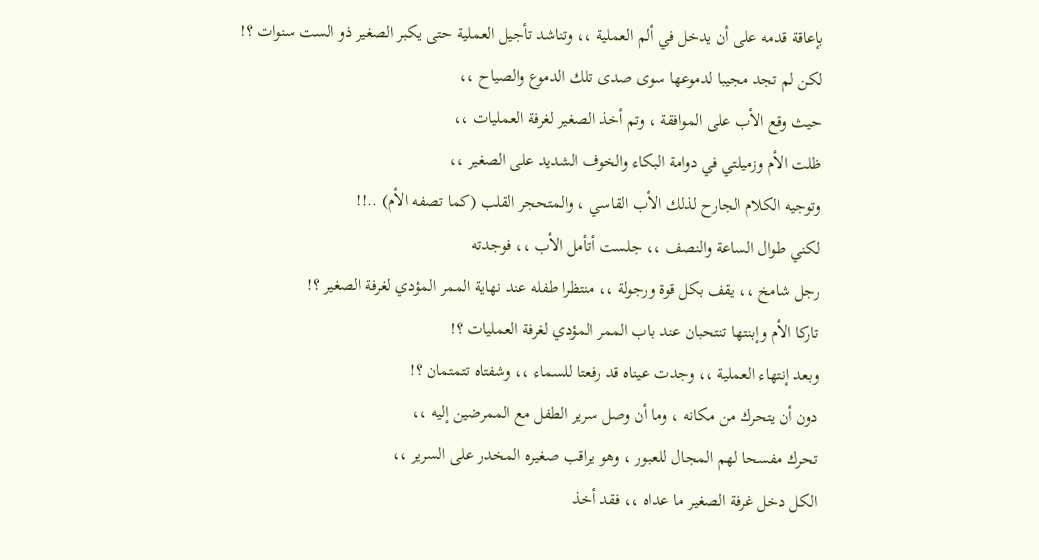بإعاقة قدمه على أن يدخل في ألم العملية ،، وتناشد تأجيل العملية حتى يكبر الصغير ذو الست سنوات ؟!
لكن لم تجد مجيبا لدموعها سوى صدى تلك الدموع والصياح ،،
حيث وقع الأب على الموافقة ، وتم أخذ الصغير لغرفة العمليات ،،
ظلت الأم وزميلتي في دوامة البكاء والخوف الشديد على الصغير ،،
وتوجيه الكلام الجارح لذلك الأب القاسي ، والمتحجر القلب (كما تصفه الأم) ..!!
لكني طوال الساعة والنصف ،، جلست أتأمل الأب ،، فوجدته
رجل شامخ ،، يقف بكل قوة ورجولة ،، منتظرا طفله عند نهاية الممر المؤدي لغرفة الصغير ؟!
تاركا الأم وإبنتها تنتحبان عند باب الممر المؤدي لغرفة العمليات ؟!
وبعد إنتهاء العملية ،، وجدت عيناه قد رفعتا للسماء ،، وشفتاه تتمتمان ؟!
دون أن يتحرك من مكانه ، وما أن وصل سرير الطفل مع الممرضين إليه ،،
تحرك مفسحا لهم المجال للعبور ، وهو يراقب صغيره المخدر على السرير ،،
الكل دخل غرفة الصغير ما عداه ،، فقد أخذ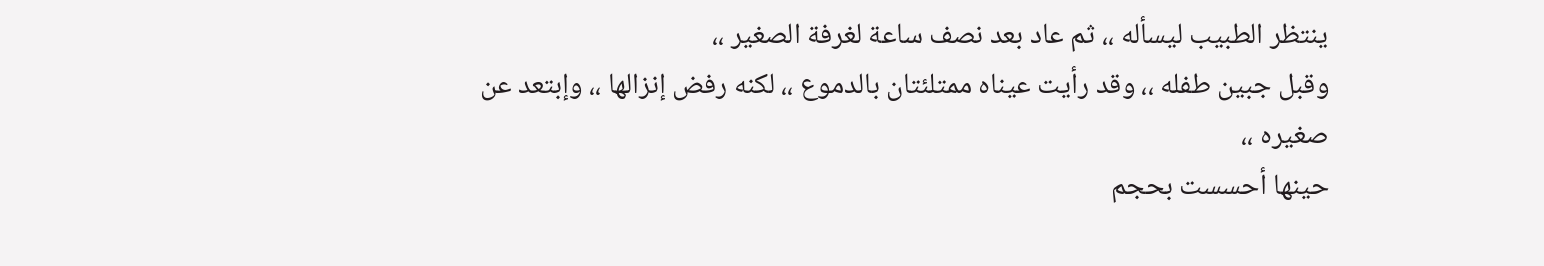ينتظر الطبيب ليسأله ،، ثم عاد بعد نصف ساعة لغرفة الصغير ،،
وقبل جبين طفله ،، وقد رأيت عيناه ممتلئتان بالدموع ،، لكنه رفض إنزالها ،، وإبتعد عن صغيره ،،
حينها أحسست بحجم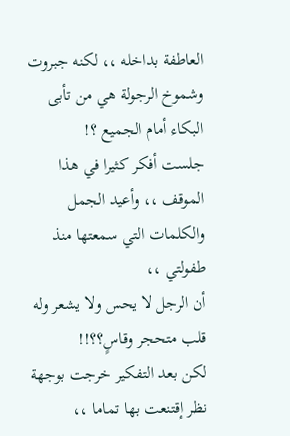العاطفة بداخله ،، لكنه جبروت وشموخ الرجولة هي من تأبى البكاء أمام الجميع ؟!
جلست أفكر كثيرا في هذا الموقف ،، وأعيد الجمل والكلمات التي سمعتها منذ طفولتي ،،
أن الرجل لا يحس ولا يشعر وله قلب متحجر وقاسٍ؟؟!!
لكن بعد التفكير خرجت بوجهة نظر إقتنعت بها تماما ،،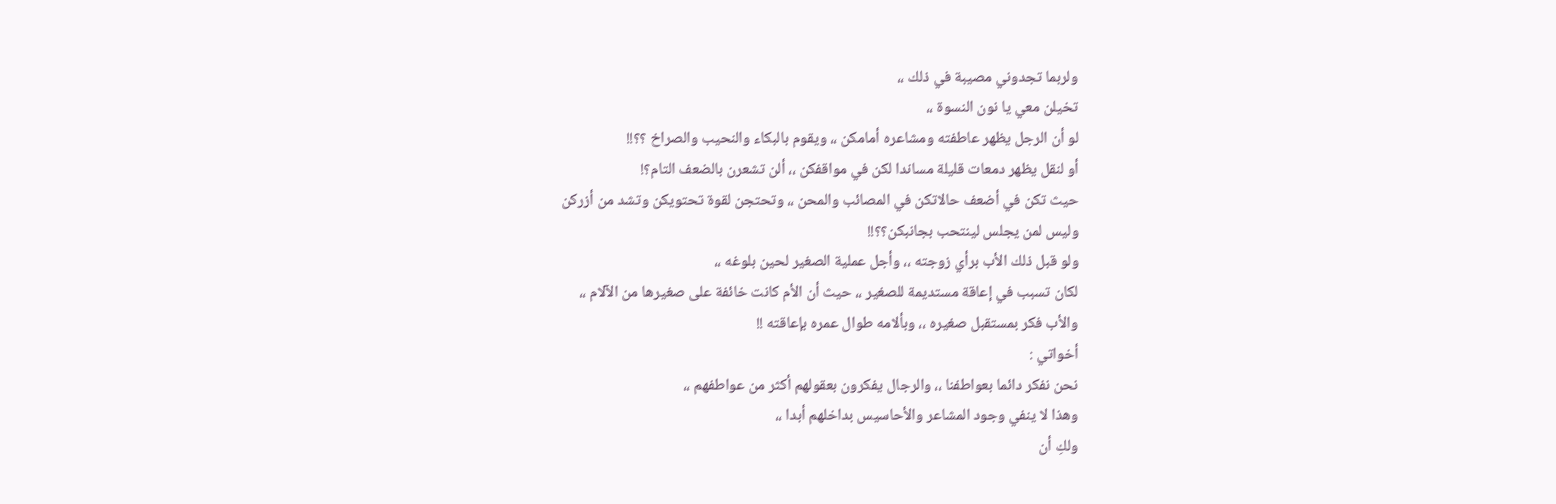ولربما تجدوني مصيبة في ذلك ،،
تخيلن معي يا نون النسوة ،،
لو أن الرجل يظهر عاطفته ومشاعره أمامكن ،، ويقوم بالبكاء والنحيب والصراخ ؟؟!!
أو لنقل يظهر دمعات قليلة مساندا لكن في مواقفكن ،، ألن تشعرن بالضعف التام؟!
حيث تكن في أضعف حالاتكن في المصائب والمحن ،، وتحتجن لقوة تحتويكن وتشد من أزركن
وليس لمن يجلس لينتحب بجانبكن؟؟!!
ولو قبل ذلك الأب برأي زوجته ،، وأجل عملية الصغير لحين بلوغه ،،
لكان تسبب في إعاقة مستديمة للصغير ،، حيث أن الأم كانت خائفة على صغيرها من الآلام ،،
والأب فكر بمستقبل صغيره ،، وبألامه طوال عمره بإعاقته !!
أخواتي :
نحن نفكر دائما بعواطفنا ،، والرجال يفكرون بعقولهم أكثر من عواطفهم ،،
وهذا لا ينفي وجود المشاعر والأحاسيس بداخلهم أبدا ،،
ولكِ أن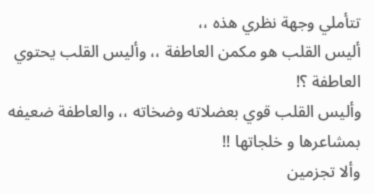تتأملي وجهة نظري هذه ،،
أليس القلب هو مكمن العاطفة ،، وأليس القلب يحتوي العاطفة ؟!
وأليس القلب قوي بعضلاته وضخاته ،، والعاطفة ضعيفه بمشاعرها و خلجاتها !!
وألا تجزمين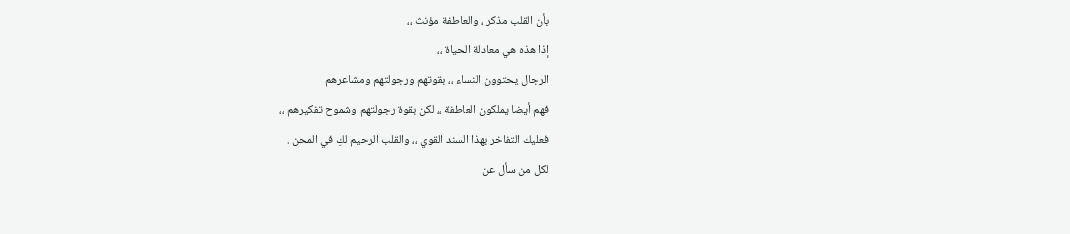بأن القلب مذكر ، والعاطفة مؤنث ،،
إذا هذه هي معادلة الحياة ،،
الرجال يحتوون النساء ،، بقوتهم ورجولتهم ومشاعرهم
فهم أيضا يملكون العاطفة ،، لكن بقوة رجولتهم وشموح تفكيرهم ،،
فعليك التفاخر بهذا السند القوي ،، والقلب الرحيم لكِ في المحن .
لكل من سأل عن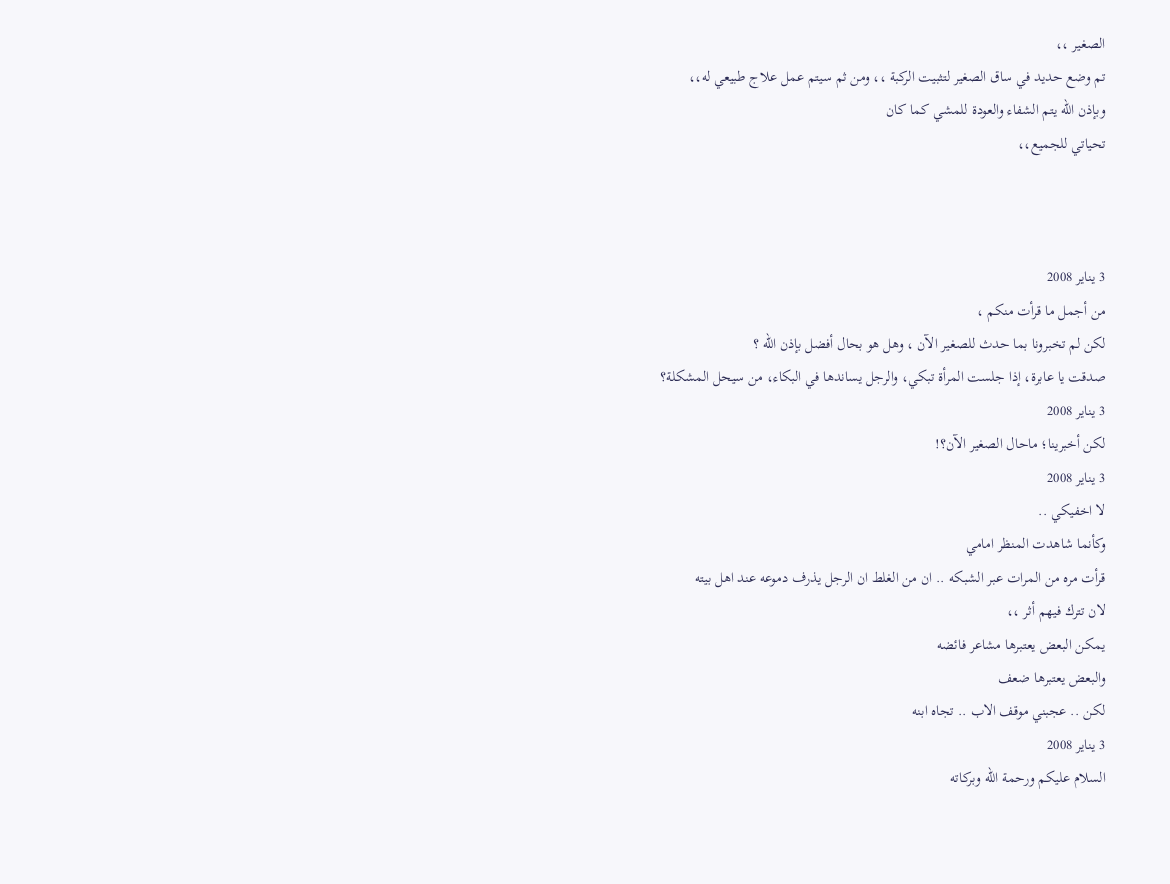الصغير ،،
تم وضع حديد في ساق الصغير لتثبيت الركبة ،، ومن ثم سيتم عمل علاج طبيعي له،،
وبإذن الله يتم الشفاء والعودة للمشي كما كان
تحياتي للجميع،،



3 يناير 2008
من أجمل ما قرأت منكم ،
لكن لم تخبرونا بما حدث للصغير الآن ، وهل هو بحال أفضل بإذن الله ؟
صدقت يا عابرة، إذا جلست المرأة تبكي، والرجل يساندها في البكاء، من سيحل المشكلة؟
3 يناير 2008
لكن أخبرينا؛ ماحال الصغير الآن؟!
3 يناير 2008
لا اخفيكي ..
وكأنما شاهدت المنظر امامي
قرأت مره من المرات عبر الشبكه .. ان من الغلط ان الرجل يذرف دموعه عند اهل بيته
لان تترك فيهم أثر ،،
يمكن البعض يعتبرها مشاعر فائضه
والبعض يعتبرها ضعف
لكن .. عجبني موقف الاب .. تجاه ابنه
3 يناير 2008
السلام عليكم ورحمة الله وبركاته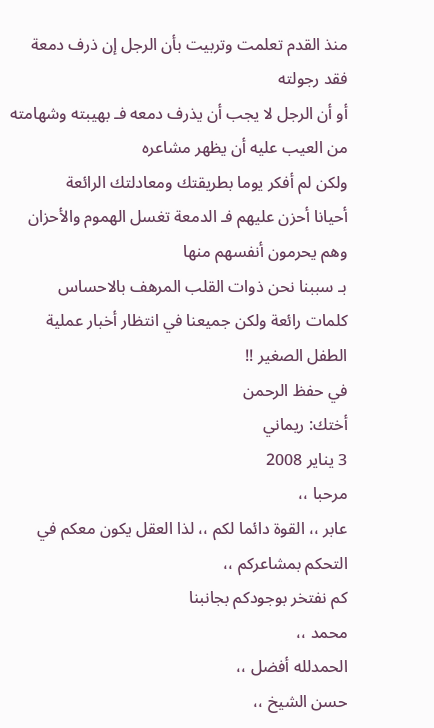منذ القدم تعلمت وتربيت بأن الرجل إن ذرف دمعة فقد رجولته
أو أن الرجل لا يجب أن يذرف دمعه فـ بهيبته وشهامته من العيب عليه أن يظهر مشاعره
ولكن لم أفكر يوما بطريقتك ومعادلتك الرائعة
أحيانا أحزن عليهم فـ الدمعة تغسل الهموم والأحزان وهم يحرمون أنفسهم منها
بـ سببنا نحن ذوات القلب المرهف بالاحساس
كلمات رائعة ولكن جميعنا في انتظار أخبار عملية الطفل الصغير !!
في حفظ الرحمن
أختك: ريماني
3 يناير 2008
مرحبا ،،
عابر ،، القوة دائما لكم ،، لذا العقل يكون معكم في التحكم بمشاعركم ،،
كم نفتخر بوجودكم بجانبنا
محمد ،،
الحمدلله أفضل ،،
حسن الشيخ ،،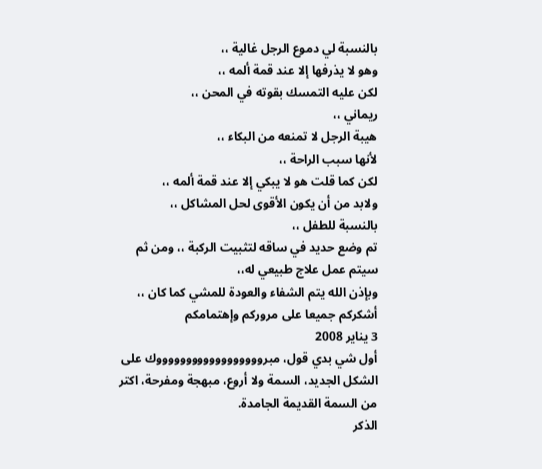بالنسبة لي دموع الرجل غالية ،،
وهو لا يذرفها إلا عند قمة ألمه ،،
لكن عليه التمسك بقوته في المحن ،،
ريماني ،،
هيبة الرجل لا تمنعه من البكاء ،،
لأنها سبب الراحة ،،
لكن كما قلت هو لا يبكي إلا عند قمة ألمه ،،
ولابد من أن يكون الأقوى لحل المشاكل ،،
بالنسبة للطفل ،،
تم وضع حديد في ساقه لتثبيت الركبة ،، ومن ثم سيتم عمل علاج طبيعي له،،
وبإذن الله يتم الشفاء والعودة للمشي كما كان ،،
أشكركم جميعا على مروركم وإهتمامكم
3 يناير 2008
أول شي بدي قول، مبرووووووووووووووووووك على الشكل الجديد، السمة ولا أروع، مبهجة ومفرحة، اكتر من السمة القديمة الجامدة.
الذكر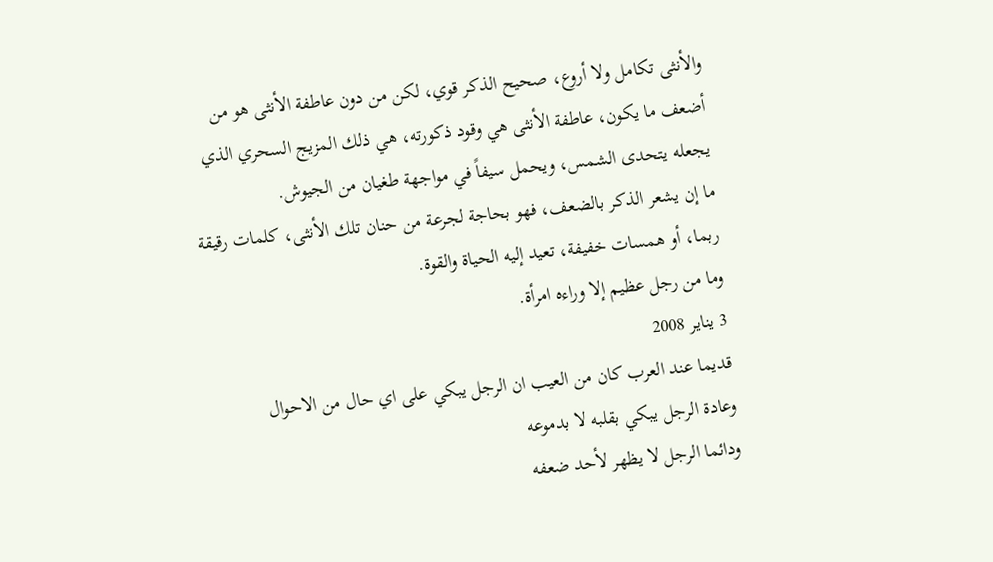والأنثى تكامل ولا أروع، صحيح الذكر قوي، لكن من دون عاطفة الأنثى هو من أضعف ما يكون، عاطفة الأنثى هي وقود ذكورته، هي ذلك المزيج السحري الذي يجعله يتحدى الشمس، ويحمل سيفاً في مواجهة طغيان من الجيوش.
ما إن يشعر الذكر بالضعف، فهو بحاجة لجرعة من حنان تلك الأنثى، كلمات رقيقة ربما، أو همسات خفيفة، تعيد إليه الحياة والقوة.
وما من رجل عظيم إلا وراءه امرأة.
3 يناير 2008
قديما عند العرب كان من العيب ان الرجل يبكي على اي حال من الاحوال
وعادة الرجل يبكي بقلبه لا بدموعه
ودائما الرجل لا يظهر لأحد ضعفه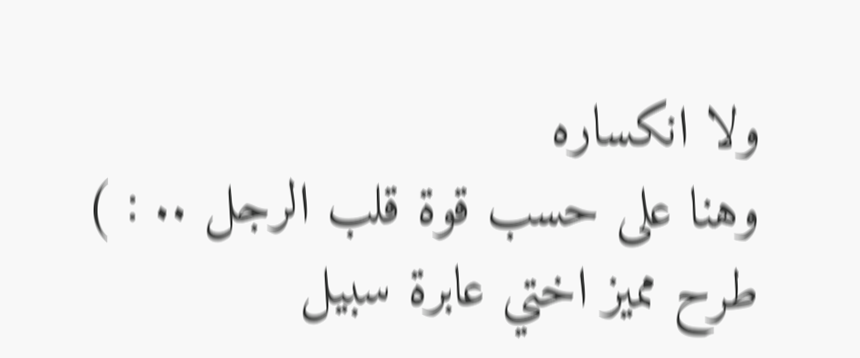ولا انكساره
وهنا على حسب قوة قلب الرجل .. : )
طرح مميز اختي عابرة سبيل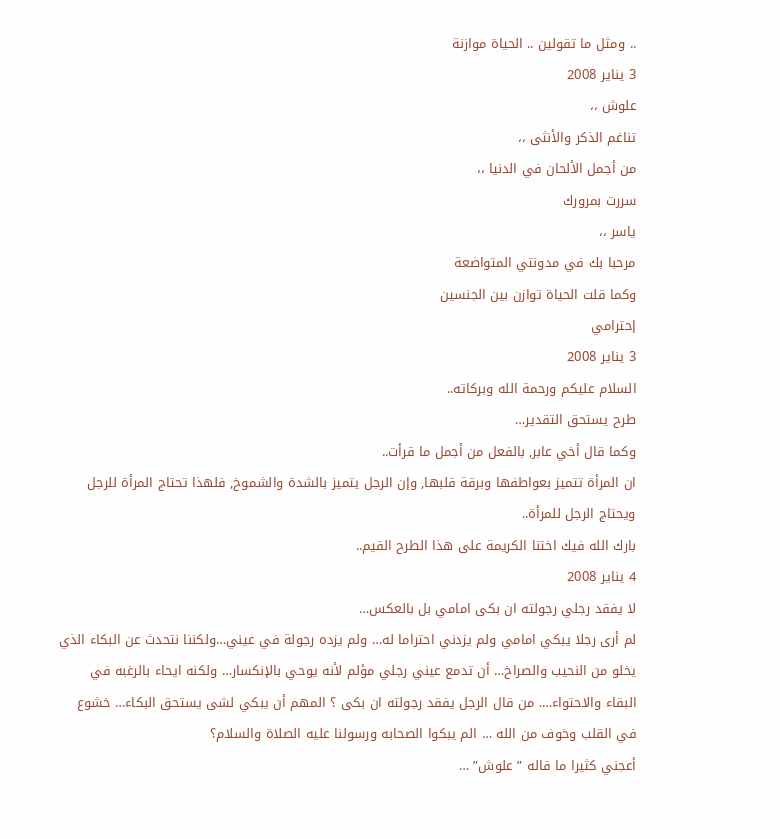.. ومثل ما تقولين .. الحياة موازنة
3 يناير 2008
علوش ،،
تناغم الذكر والأنثى ،،
من أجمل الألحان في الدنيا ،،
سررت بمرورك
ياسر ،،
مرحبا بك في مدونتي المتواضعة
وكما قلت الحياة توازن بين الجنسين
إحترامي
3 يناير 2008
السلام عليكم ورحمة الله وبركاته..
طرح يستحق التقدير…
وكما قال أخي عابر, بالفعل من أجمل ما قرأت..
ان المرأة تتميز بعواطفها وبرقة قلبها, وإن الرجل يتميز بالشدة والشموخ, فلهذا تحتاج المرأة للرجل ويحتاج الرجل للمرأة..
بارك الله فيك اختنا الكريمة على هذا الطرح القيم..
4 يناير 2008
لا يفقد رجلي رجولته ان بكى امامي بل بالعكس…
لم أرى رجلا يبكي امامي ولم يزدني احتراما له… ولم يزده رجولة في عيني…ولكننا نتحدث عن البكاء الذي يخلو من النحيب والصراخ… أن تدمع عيني رجلي مؤلم لأنه يوحي بالإنكسار… ولكنه ايحاء بالرغبه في البقاء والاحتواء…. من قال الرجل يفقد رجولته ان بكى ؟ المهم أن يبكي لشى يستحق البكاء… خشوع في القلب وخوف من الله … الم يبكوا الصحابه ورسولنا عليه الصلاة والسلام؟
أعجني كثيرا ما قاله ” علوش” …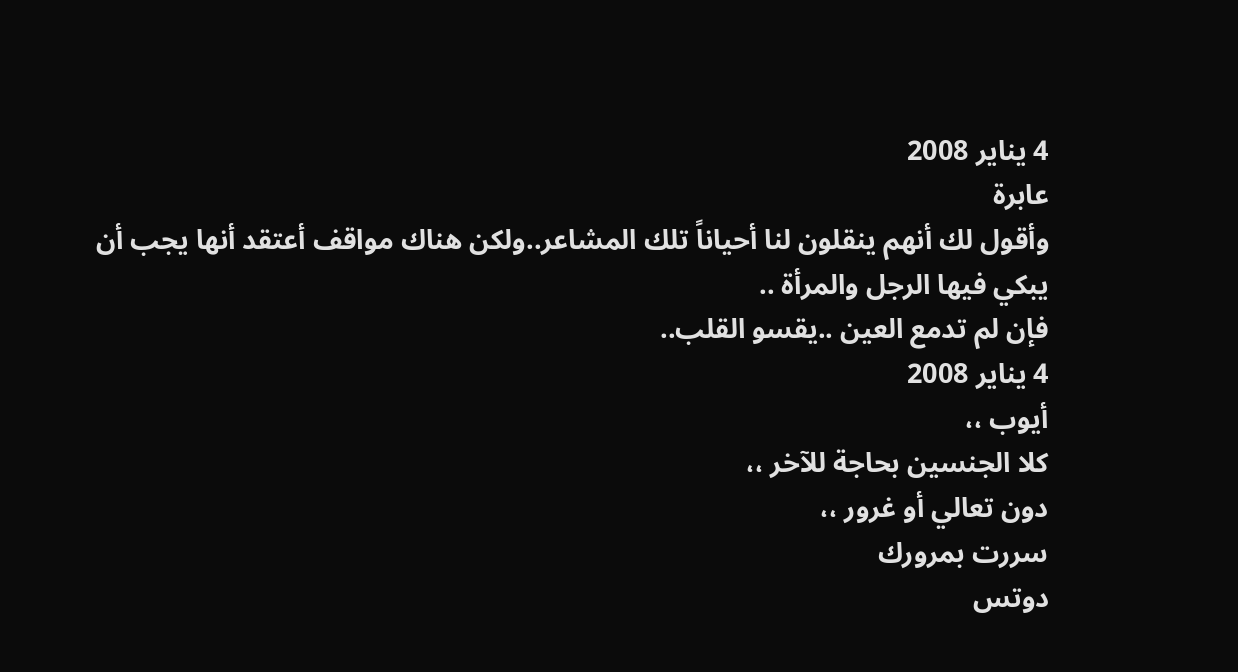4 يناير 2008
عابرة
وأقول لك أنهم ينقلون لنا أحياناً تلك المشاعر..ولكن هناك مواقف أعتقد أنها يجب أن يبكي فيها الرجل والمرأة ..
فإن لم تدمع العين ..يقسو القلب..
4 يناير 2008
أيوب ،،
كلا الجنسين بحاجة للآخر ،،
دون تعالي أو غرور ،،
سررت بمرورك
دوتس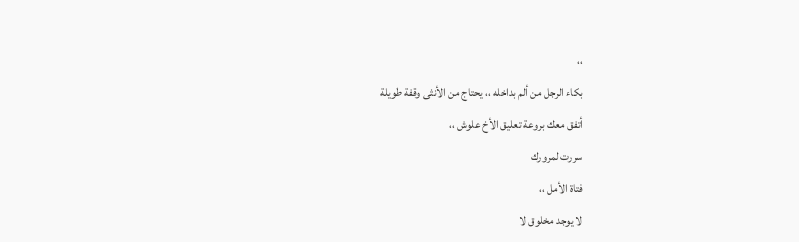،،
بكاء الرجل من ألم بداخله ،، يحتاج من الأنثى وقفة طويلة
أتفق معك بروعة تعليق الأخ علوش ،،
سررت لمرورك
فتاة الأمل ،،
لا يوجد مخلوق لا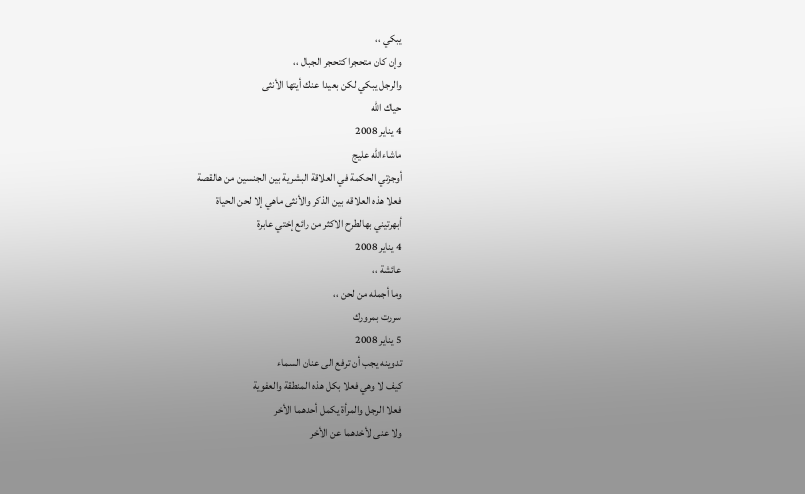يبكي ،،
وإن كان متحجرا كتحجر الجبال ،،
والرجل يبكي لكن بعيدا عنك أيتها الأنثى
حياك الله
4 يناير 2008
ماشاءالله عليج
أوجزتي الحكمة في العلاقة البشرية بين الجنسين من هالقصة
فعلا هذه العلاقه بين الذكر والأنثى ماهي إلا لحن الحياة
أبهرتيني بهالطرح الاكثر من رائع إختي عابرة
4 يناير 2008
عائشة ،،
وما أجمله من لحن ،،
سررت بمرورك
5 يناير 2008
تدوينه يجب أن ترفع الى عنان السماء
كيف لا وهي فعلا بكل هذه المنطقة والعفوية
فعلا الرجل والمرأة يكمل أحدهما الأخر
ولا عنى لأخدهما عن الأخر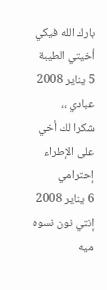بارك الله فيكي أخيتي الطيبة
5 يناير 2008
عبادي ،،
شكرا لك أخي على الإطراء
إحترامي
6 يناير 2008
إنتي نون نسوه ميه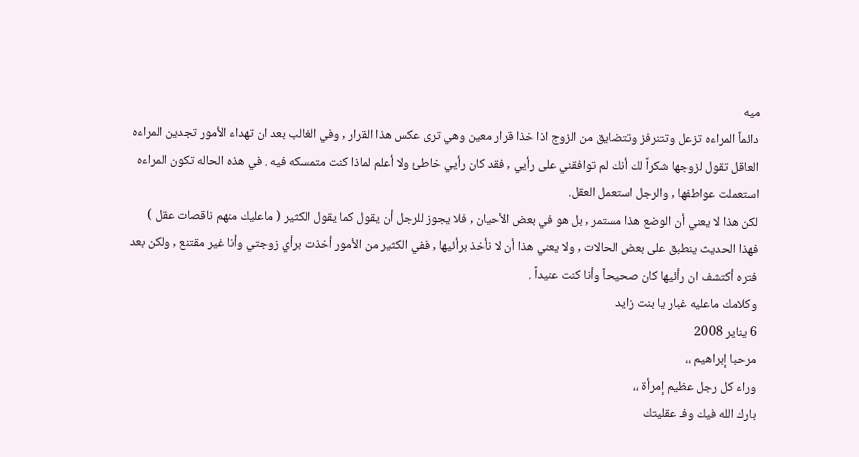ميه
دائماً المراءه تزعل وتتنرفز وتتضايق من الزوج اذا خذا قرار معين وهي ترى عكس هذا القرار , وفي الغالب بعد ان تهداء الأمور تجدين المراءه العاقل تقول لزوجها شكراً لك أنك لم توافقني على رأيي , فقد كان رأيي خاطئ ولا أعلم لماذا كنت متمسكه فيه . في هذه الحاله تكون المراءه استعملت عواطفها , والرجل استعمل العقل.
لكن هذا لا يعني أن الوضع هذا مستمر , بل هو في بعض الأحيان , فلا يجوز للرجل أن يقول كما يقول الكثير ( ماعليك منهم ناقصات عقل )
فهذا الحديث ينطبق على بعض الحالات , ولا يعني هذا أن لا نأخذ برأئيها , ففي الكثير من الأمور أخذت برأي زوجتي وأنا غير مقتنع , ولكن بعد فتره أكتشف ان رأئيها كان صحيحاً وأنا كنت عنيداً .
وكلامك ماعليه غبار يا بنت زايد
6 يناير 2008
مرحبا إبراهيم ،،
وراء كل رجل عظيم إمرأة ،،
بارك الله فيك وفـ عقليتك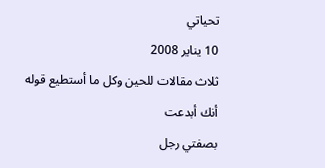تحياتي
10 يناير 2008
ثلاث مقالات للحين وكل ما أستطيع قوله أنك أبدعت
بصفتي رجل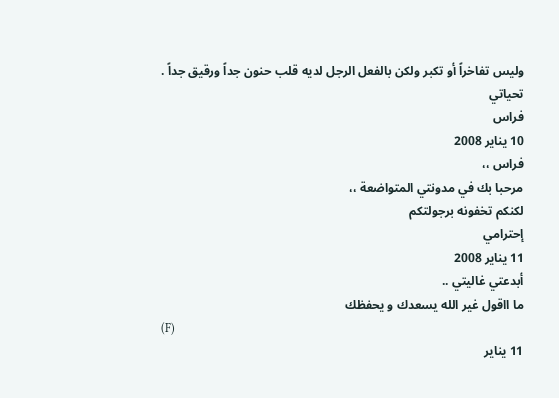وليس تفاخراً أو تكبر ولكن بالفعل الرجل لديه قلب حنون جداً ورقيق جداً .
تحياتي
فراس
10 يناير 2008
فراس ،،
مرحبا بك في مدونتي المتواضعة ،،
لكنكم تخفونه برجولتكم
إحترامي
11 يناير 2008
أبدعتي غاليتي ..
ما ااقول غير الله يسعدك و يحفظك
(F)
11 يناير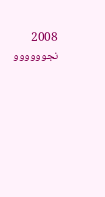2008
نجوووووو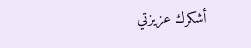أشكرك عزيزتي